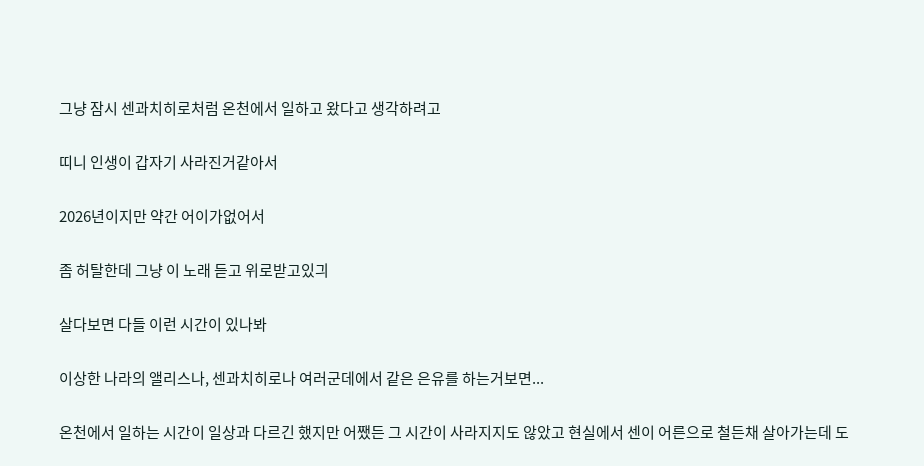그냥 잠시 센과치히로처럼 온천에서 일하고 왔다고 생각하려고

띠니 인생이 갑자기 사라진거같아서

2026년이지만 약간 어이가없어서

좀 허탈한데 그냥 이 노래 듣고 위로받고있긔

살다보면 다들 이런 시간이 있나봐

이상한 나라의 앨리스나, 센과치히로나 여러군데에서 같은 은유를 하는거보면...

온천에서 일하는 시간이 일상과 다르긴 했지만 어쨌든 그 시간이 사라지지도 않았고 현실에서 센이 어른으로 철든채 살아가는데 도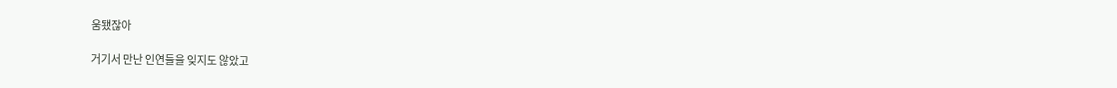움됐잖아

거기서 만난 인연들을 잊지도 않았고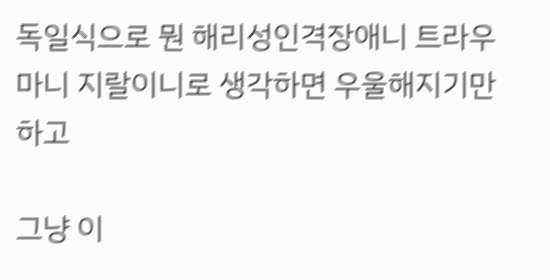독일식으로 뭔 해리성인격장애니 트라우마니 지랄이니로 생각하면 우울해지기만 하고

그냥 이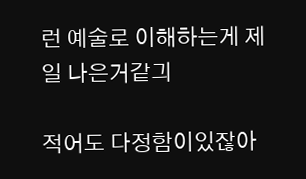런 예술로 이해하는게 제일 나은거같긔

적어도 다정함이있잖아